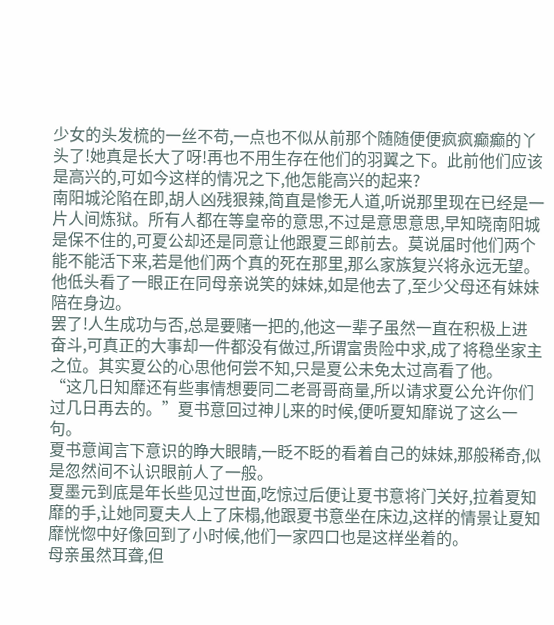少女的头发梳的一丝不苟,一点也不似从前那个随随便便疯疯癫癫的丫头了!她真是长大了呀!再也不用生存在他们的羽翼之下。此前他们应该是高兴的,可如今这样的情况之下,他怎能高兴的起来?
南阳城沦陷在即,胡人凶残狠辣,简直是惨无人道,听说那里现在已经是一片人间炼狱。所有人都在等皇帝的意思,不过是意思意思,早知晓南阳城是保不住的,可夏公却还是同意让他跟夏三郎前去。莫说届时他们两个能不能活下来,若是他们两个真的死在那里,那么家族复兴将永远无望。
他低头看了一眼正在同母亲说笑的妹妹,如是他去了,至少父母还有妹妹陪在身边。
罢了!人生成功与否,总是要赌一把的,他这一辈子虽然一直在积极上进奋斗,可真正的大事却一件都没有做过,所谓富贵险中求,成了将稳坐家主之位。其实夏公的心思他何尝不知,只是夏公未免太过高看了他。
“这几日知靡还有些事情想要同二老哥哥商量,所以请求夏公允许你们过几日再去的。”夏书意回过神儿来的时候,便听夏知靡说了这么一句。
夏书意闻言下意识的睁大眼睛,一眨不眨的看着自己的妹妹,那般稀奇,似是忽然间不认识眼前人了一般。
夏墨元到底是年长些见过世面,吃惊过后便让夏书意将门关好,拉着夏知靡的手,让她同夏夫人上了床榻,他跟夏书意坐在床边,这样的情景让夏知靡恍惚中好像回到了小时候,他们一家四口也是这样坐着的。
母亲虽然耳聋,但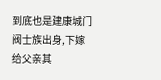到底也是建康城门阀士族出身,下嫁给父亲其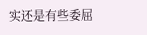实还是有些委屈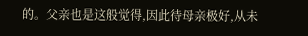的。父亲也是这般觉得,因此待母亲极好,从未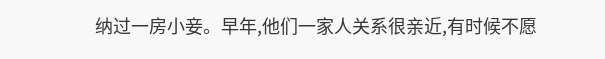纳过一房小妾。早年,他们一家人关系很亲近,有时候不愿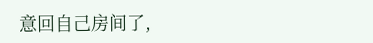意回自己房间了,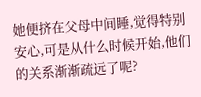她便挤在父母中间睡,觉得特别安心,可是从什么时候开始,他们的关系渐渐疏远了呢?